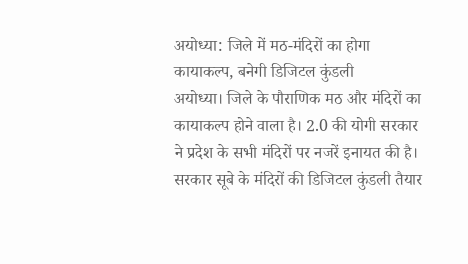अयोध्या: जिले में मठ-मंदिरों का होगा कायाकल्प, बनेगी डिजिटल कुंडली
अयोध्या। जिले के पौराणिक मठ और मंदिरों का कायाकल्प होने वाला है। 2.0 की योगी सरकार ने प्रदेश के सभी मंदिरों पर नजरें इनायत की है। सरकार सूबे के मंदिरों की डिजिटल कुंडली तैयार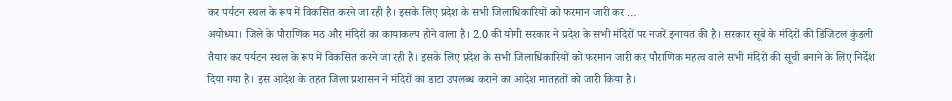कर पर्यटन स्थल के रूप में विकसित करने जा रही है। इसके लिए प्रदेश के सभी जिलाधिकारियों को फरमान जारी कर …
अयोध्या। जिले के पौराणिक मठ और मंदिरों का कायाकल्प होने वाला है। 2.0 की योगी सरकार ने प्रदेश के सभी मंदिरों पर नजरें इनायत की है। सरकार सूबे के मंदिरों की डिजिटल कुंडली तैयार कर पर्यटन स्थल के रूप में विकसित करने जा रही है। इसके लिए प्रदेश के सभी जिलाधिकारियों को फरमान जारी कर पौराणिक महत्व वाले सभी मंदिरों की सूची बनाने के लिए निर्देश दिया गया है। इस आदेश के तहत जिला प्रशासन ने मंदिरों का डाटा उपलब्ध कराने का आदेश मातहतों को जारी किया है।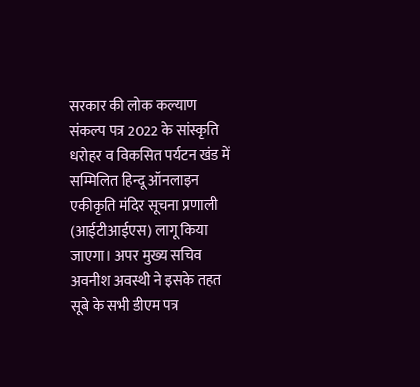सरकार की लोक कल्याण संकल्प पत्र 2022 के सांस्कृति धरोहर व विकसित पर्यटन खंड में सम्मिलित हिन्दू ऑनलाइन एकीकृति मंदिर सूचना प्रणाली (आईटीआईएस) लागू किया जाएगा। अपर मुख्य सचिव अवनीश अवस्थी ने इसके तहत सूबे के सभी डीएम पत्र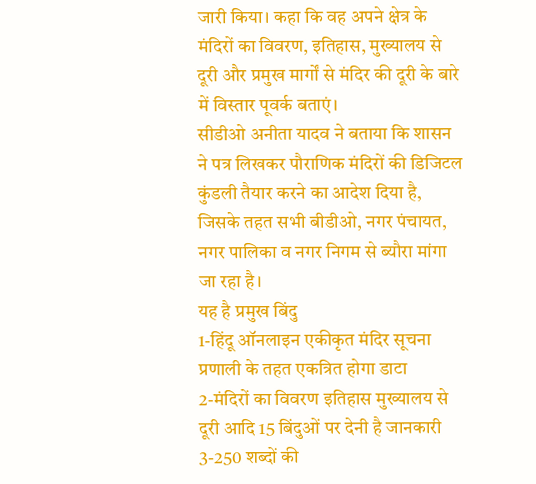जारी किया। कहा कि वह अपने क्षेत्र के मंदिरों का विवरण, इतिहास, मुख्यालय से दूरी और प्रमुख मार्गों से मंदिर की दूरी के बारे में विस्तार पूवर्क बताएं।
सीडीओ अनीता यादव ने बताया कि शासन ने पत्र लिखकर पौराणिक मंदिरों की डिजिटल कुंडली तैयार करने का आदेश दिया है, जिसके तहत सभी बीडीओ, नगर पंचायत, नगर पालिका व नगर निगम से ब्यौरा मांगा जा रहा है।
यह है प्रमुख बिंदु
1-हिंदू ऑनलाइन एकीकृत मंदिर सूचना प्रणाली के तहत एकत्रित होगा डाटा
2-मंदिरों का विवरण इतिहास मुख्यालय से दूरी आदि 15 बिंदुओं पर देनी है जानकारी
3-250 शब्दों की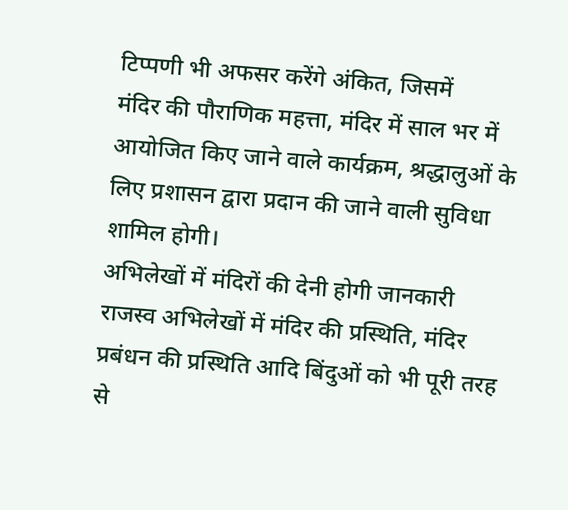टिप्पणी भी अफसर करेंगे अंकित, जिसमें
मंदिर की पौराणिक महत्ता, मंदिर में साल भर में आयोजित किए जाने वाले कार्यक्रम, श्रद्धालुओं के लिए प्रशासन द्वारा प्रदान की जाने वाली सुविधा शामिल होगी।
अभिलेखों में मंदिरों की देनी होगी जानकारी
राजस्व अभिलेखों में मंदिर की प्रस्थिति, मंदिर प्रबंधन की प्रस्थिति आदि बिंदुओं को भी पूरी तरह से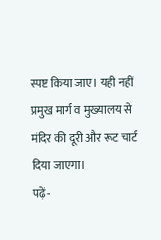स्पष्ट किया जाए। यही नहीं प्रमुख मार्ग व मुख्यालय से मंदिर की दूरी और रूट चार्ट दिया जाएगा।
पढ़ें-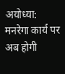अयोध्या: मनरेगा कार्य पर अब होगी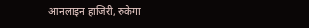आनलाइन हाजिरी, रुकेगा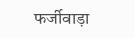फर्जीवाड़ा